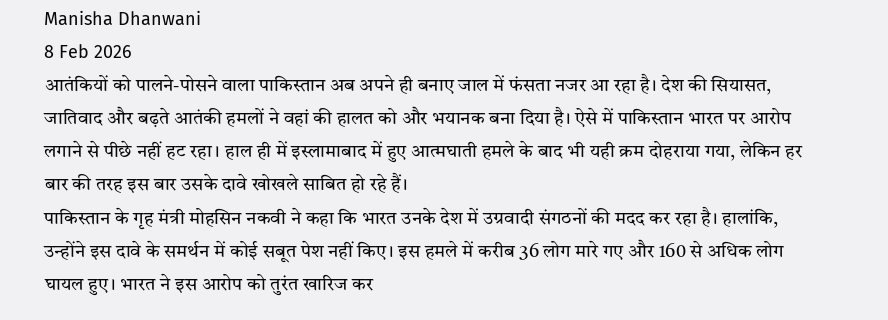Manisha Dhanwani
8 Feb 2026
आतंकियों को पालने-पोसने वाला पाकिस्तान अब अपने ही बनाए जाल में फंसता नजर आ रहा है। देश की सियासत, जातिवाद और बढ़ते आतंकी हमलों ने वहां की हालत को और भयानक बना दिया है। ऐसे में पाकिस्तान भारत पर आरोप लगाने से पीछे नहीं हट रहा। हाल ही में इस्लामाबाद में हुए आत्मघाती हमले के बाद भी यही क्रम दोहराया गया, लेकिन हर बार की तरह इस बार उसके दावे खोखले साबित हो रहे हैं।
पाकिस्तान के गृह मंत्री मोहसिन नकवी ने कहा कि भारत उनके देश में उग्रवादी संगठनों की मदद कर रहा है। हालांकि, उन्होंने इस दावे के समर्थन में कोई सबूत पेश नहीं किए। इस हमले में करीब 36 लोग मारे गए और 160 से अधिक लोग घायल हुए। भारत ने इस आरोप को तुरंत खारिज कर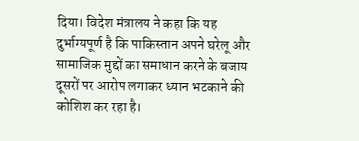दिया। विदेश मंत्रालय ने कहा कि यह दुर्भाग्यपूर्ण है कि पाकिस्तान अपने घरेलू और सामाजिक मुद्दों का समाधान करने के बजाय दूसरों पर आरोप लगाकर ध्यान भटकाने की कोशिश कर रहा है।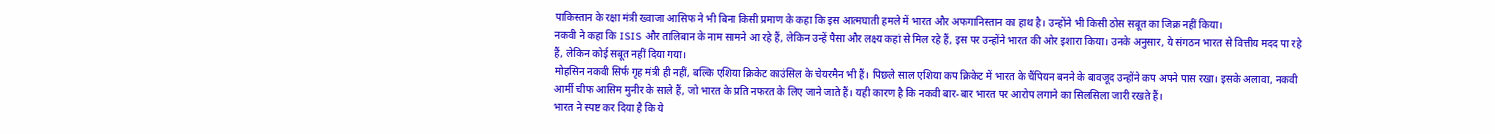पाकिस्तान के रक्षा मंत्री ख्वाजा आसिफ ने भी बिना किसी प्रमाण के कहा कि इस आत्मघाती हमले में भारत और अफगानिस्तान का हाथ है। उन्होंने भी किसी ठोस सबूत का जिक्र नहीं किया।
नकवी ने कहा कि ISIS और तालिबान के नाम सामने आ रहे हैं, लेकिन उन्हें पैसा और लक्ष्य कहां से मिल रहे हैं, इस पर उन्होंने भारत की ओर इशारा किया। उनके अनुसार, ये संगठन भारत से वित्तीय मदद पा रहे हैं, लेकिन कोई सबूत नहीं दिया गया।
मोहसिन नकवी सिर्फ गृह मंत्री ही नहीं, बल्कि एशिया क्रिकेट काउंसिल के चेयरमैन भी हैं। पिछले साल एशिया कप क्रिकेट में भारत के चैंपियन बनने के बावजूद उन्होंने कप अपने पास रखा। इसके अलावा, नकवी आर्मी चीफ आसिम मुनीर के साले हैं, जो भारत के प्रति नफरत के लिए जाने जाते हैं। यही कारण है कि नकवी बार-बार भारत पर आरोप लगाने का सिलसिला जारी रखते हैं।
भारत ने स्पष्ट कर दिया है कि ये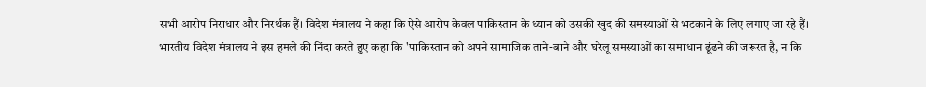सभी आरोप निराधार और निरर्थक हैं। विदेश मंत्रालय ने कहा कि ऐसे आरोप केवल पाकिस्तान के ध्यान को उसकी खुद की समस्याओं से भटकाने के लिए लगाए जा रहे हैं।
भारतीय विदेश मंत्रालय ने इस हमले की निंदा करते हुए कहा कि 'पाकिस्तान को अपने सामाजिक ताने-बाने और घरेलू समस्याओं का समाधान ढूंढने की जरूरत है, न कि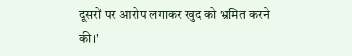दूसरों पर आरोप लगाकर खुद को भ्रमित करने की।'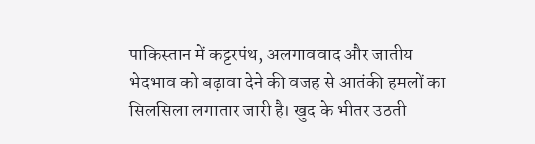पाकिस्तान में कट्टरपंथ, अलगाववाद और जातीय भेदभाव को बढ़ावा देने की वजह से आतंकी हमलों का सिलसिला लगातार जारी है। खुद के भीतर उठती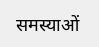समस्याओं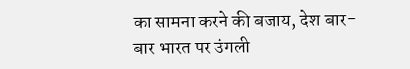का सामना करने की बजाय, देश बार-बार भारत पर उंगली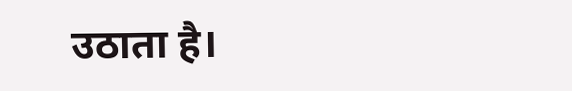उठाता है।